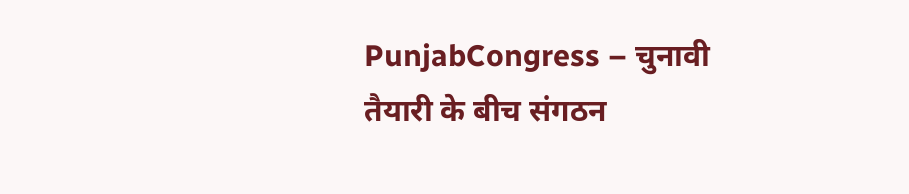PunjabCongress – चुनावी तैयारी के बीच संगठन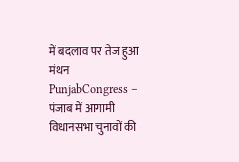में बदलाव पर तेज हुआ मंथन
PunjabCongress – पंजाब में आगामी विधानसभा चुनावों की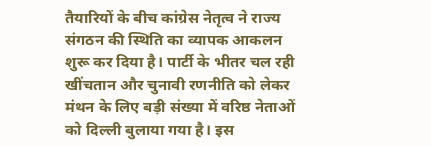तैयारियों के बीच कांग्रेस नेतृत्व ने राज्य संगठन की स्थिति का व्यापक आकलन शुरू कर दिया है। पार्टी के भीतर चल रही खींचतान और चुनावी रणनीति को लेकर मंथन के लिए बड़ी संख्या में वरिष्ठ नेताओं को दिल्ली बुलाया गया है। इस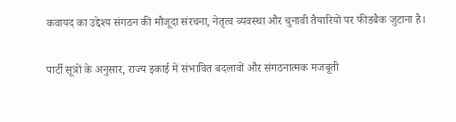कवायद का उद्देश्य संगठन की मौजूदा संरचना, नेतृत्व व्यवस्था और चुनावी तैयारियों पर फीडबैक जुटाना है।

पार्टी सूत्रों के अनुसार, राज्य इकाई में संभावित बदलावों और संगठनात्मक मजबूती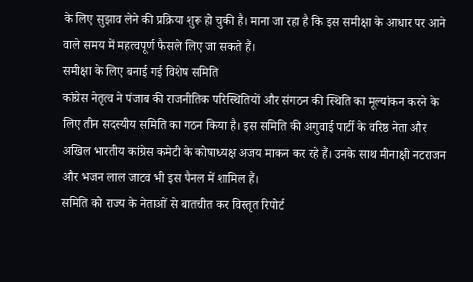के लिए सुझाव लेने की प्रक्रिया शुरू हो चुकी है। माना जा रहा है कि इस समीक्षा के आधार पर आने वाले समय में महत्वपूर्ण फैसले लिए जा सकते हैं।
समीक्षा के लिए बनाई गई विशेष समिति
कांग्रेस नेतृत्व ने पंजाब की राजनीतिक परिस्थितियों और संगठन की स्थिति का मूल्यांकन करने के लिए तीन सदस्यीय समिति का गठन किया है। इस समिति की अगुवाई पार्टी के वरिष्ठ नेता और अखिल भारतीय कांग्रेस कमेटी के कोषाध्यक्ष अजय माकन कर रहे हैं। उनके साथ मीनाक्षी नटराजन और भजन लाल जाटव भी इस पैनल में शामिल हैं।
समिति को राज्य के नेताओं से बातचीत कर विस्तृत रिपोर्ट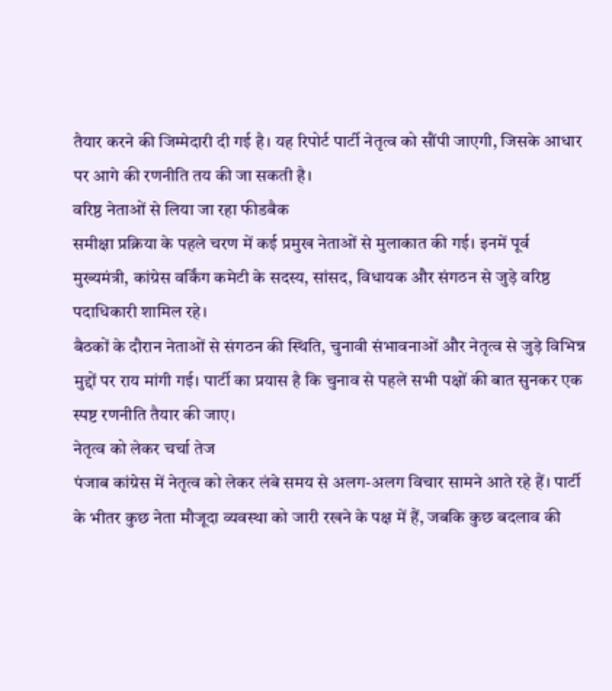तैयार करने की जिम्मेदारी दी गई है। यह रिपोर्ट पार्टी नेतृत्व को सौंपी जाएगी, जिसके आधार पर आगे की रणनीति तय की जा सकती है।
वरिष्ठ नेताओं से लिया जा रहा फीडबैक
समीक्षा प्रक्रिया के पहले चरण में कई प्रमुख नेताओं से मुलाकात की गई। इनमें पूर्व मुख्यमंत्री, कांग्रेस वर्किंग कमेटी के सदस्य, सांसद, विधायक और संगठन से जुड़े वरिष्ठ पदाधिकारी शामिल रहे।
बैठकों के दौरान नेताओं से संगठन की स्थिति, चुनावी संभावनाओं और नेतृत्व से जुड़े विभिन्न मुद्दों पर राय मांगी गई। पार्टी का प्रयास है कि चुनाव से पहले सभी पक्षों की बात सुनकर एक स्पष्ट रणनीति तैयार की जाए।
नेतृत्व को लेकर चर्चा तेज
पंजाब कांग्रेस में नेतृत्व को लेकर लंबे समय से अलग-अलग विचार सामने आते रहे हैं। पार्टी के भीतर कुछ नेता मौजूदा व्यवस्था को जारी रखने के पक्ष में हैं, जबकि कुछ बदलाव की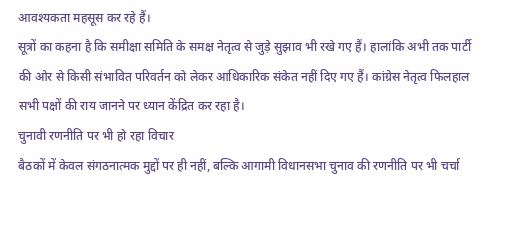आवश्यकता महसूस कर रहे हैं।
सूत्रों का कहना है कि समीक्षा समिति के समक्ष नेतृत्व से जुड़े सुझाव भी रखे गए हैं। हालांकि अभी तक पार्टी की ओर से किसी संभावित परिवर्तन को लेकर आधिकारिक संकेत नहीं दिए गए हैं। कांग्रेस नेतृत्व फिलहाल सभी पक्षों की राय जानने पर ध्यान केंद्रित कर रहा है।
चुनावी रणनीति पर भी हो रहा विचार
बैठकों में केवल संगठनात्मक मुद्दों पर ही नहीं, बल्कि आगामी विधानसभा चुनाव की रणनीति पर भी चर्चा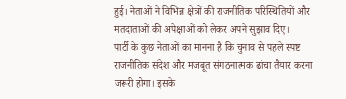हुई। नेताओं ने विभिन्न क्षेत्रों की राजनीतिक परिस्थितियों और मतदाताओं की अपेक्षाओं को लेकर अपने सुझाव दिए।
पार्टी के कुछ नेताओं का मानना है कि चुनाव से पहले स्पष्ट राजनीतिक संदेश और मजबूत संगठनात्मक ढांचा तैयार करना जरूरी होगा। इसके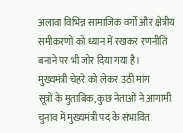अलावा विभिन्न सामाजिक वर्गों और क्षेत्रीय समीकरणों को ध्यान में रखकर रणनीति बनाने पर भी जोर दिया गया है।
मुख्यमंत्री चेहरे को लेकर उठी मांग
सूत्रों के मुताबिक, कुछ नेताओं ने आगामी चुनाव में मुख्यमंत्री पद के संभावित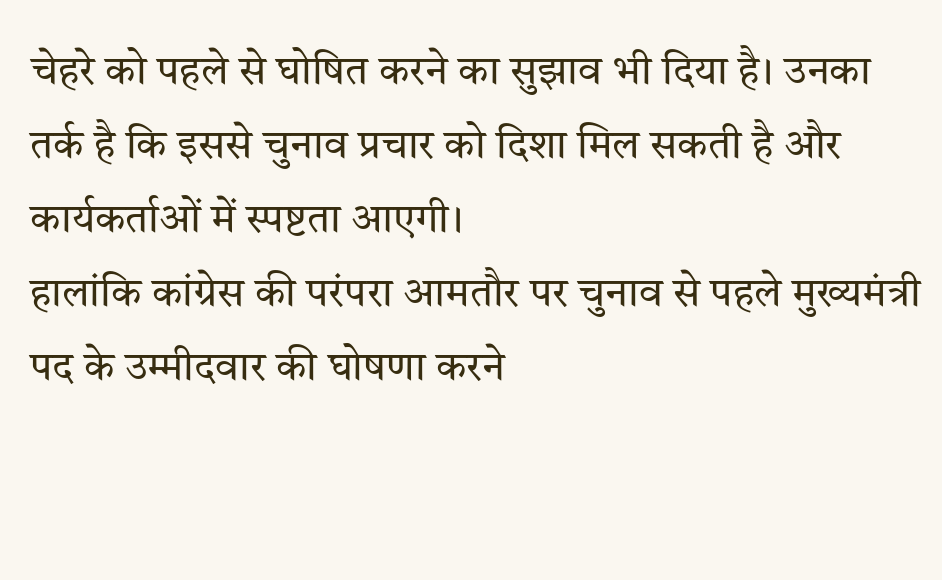चेहरे को पहले से घोषित करने का सुझाव भी दिया है। उनका तर्क है कि इससे चुनाव प्रचार को दिशा मिल सकती है और कार्यकर्ताओं में स्पष्टता आएगी।
हालांकि कांग्रेस की परंपरा आमतौर पर चुनाव से पहले मुख्यमंत्री पद के उम्मीदवार की घोषणा करने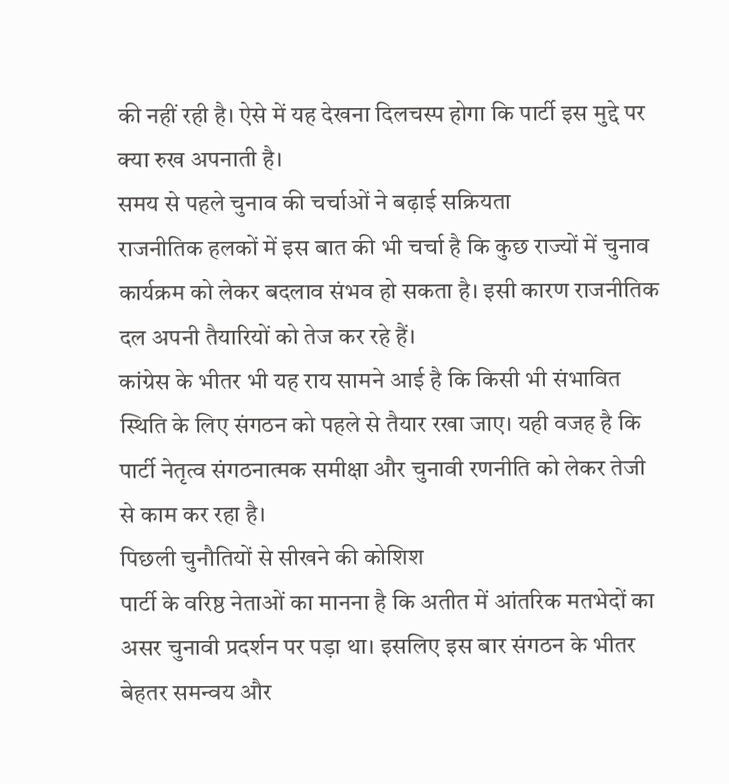की नहीं रही है। ऐसे में यह देखना दिलचस्प होगा कि पार्टी इस मुद्दे पर क्या रुख अपनाती है।
समय से पहले चुनाव की चर्चाओं ने बढ़ाई सक्रियता
राजनीतिक हलकों में इस बात की भी चर्चा है कि कुछ राज्यों में चुनाव कार्यक्रम को लेकर बदलाव संभव हो सकता है। इसी कारण राजनीतिक दल अपनी तैयारियों को तेज कर रहे हैं।
कांग्रेस के भीतर भी यह राय सामने आई है कि किसी भी संभावित स्थिति के लिए संगठन को पहले से तैयार रखा जाए। यही वजह है कि पार्टी नेतृत्व संगठनात्मक समीक्षा और चुनावी रणनीति को लेकर तेजी से काम कर रहा है।
पिछली चुनौतियों से सीखने की कोशिश
पार्टी के वरिष्ठ नेताओं का मानना है कि अतीत में आंतरिक मतभेदों का असर चुनावी प्रदर्शन पर पड़ा था। इसलिए इस बार संगठन के भीतर बेहतर समन्वय और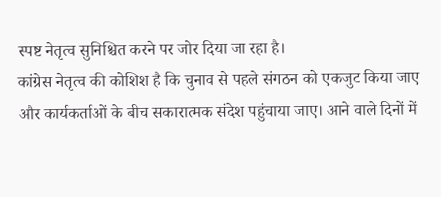स्पष्ट नेतृत्व सुनिश्चित करने पर जोर दिया जा रहा है।
कांग्रेस नेतृत्व की कोशिश है कि चुनाव से पहले संगठन को एकजुट किया जाए और कार्यकर्ताओं के बीच सकारात्मक संदेश पहुंचाया जाए। आने वाले दिनों में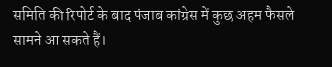समिति की रिपोर्ट के बाद पंजाब कांग्रेस में कुछ अहम फैसले सामने आ सकते हैं।